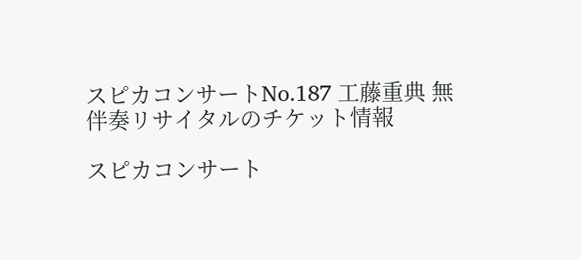スピカコンサートNo.187 工藤重典 無伴奏リサイタルのチケット情報

スピカコンサート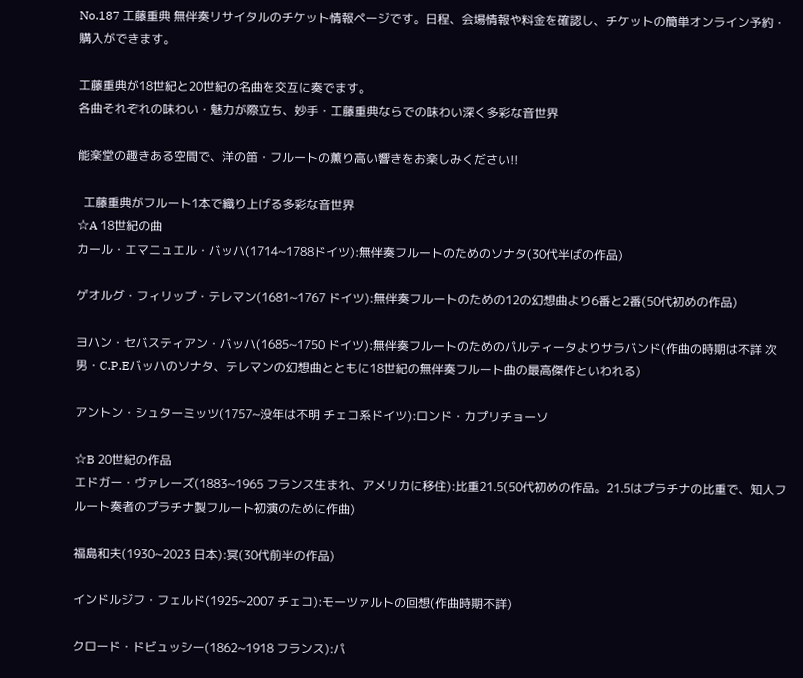No.187 工藤重典 無伴奏リサイタルのチケット情報ページです。日程、会場情報や料金を確認し、チケットの簡単オンライン予約・購入ができます。

工藤重典が18世紀と20世紀の名曲を交互に奏でます。
各曲それぞれの味わい・魅力が際立ち、妙手・工藤重典ならでの味わい深く多彩な音世界

能楽堂の趣きある空間で、洋の笛・フルートの薫り高い響きをお楽しみください!!

  工藤重典がフルート1本で織り上げる多彩な音世界
☆A 18世紀の曲
カール・エマニュエル・バッハ(1714~1788ドイツ):無伴奏フルートのためのソナタ(30代半ばの作品)

ゲオルグ・フィリップ・テレマン(1681~1767 ドイツ):無伴奏フルートのための12の幻想曲より6番と2番(50代初めの作品)

ヨハン・セバスティアン・バッハ(1685~1750 ドイツ):無伴奏フルートのためのパルティータよりサラバンド(作曲の時期は不詳 次男・C.P.Eバッハのソナタ、テレマンの幻想曲とともに18世紀の無伴奏フルート曲の最高傑作といわれる)

アントン・シュターミッツ(1757~没年は不明 チェコ系ドイツ):ロンド・カプリチョーソ

☆B 20世紀の作品
エドガー・ヴァレーズ(1883~1965 フランス生まれ、アメリカに移住):比重21.5(50代初めの作品。21.5はプラチナの比重で、知人フルート奏者のプラチナ製フルート初演のために作曲)

福島和夫(1930~2023 日本):冥(30代前半の作品)

インドルジフ・フェルド(1925~2007 チェコ):モーツァルトの回想(作曲時期不詳)

クロード・ドビュッシー(1862~1918 フランス):パ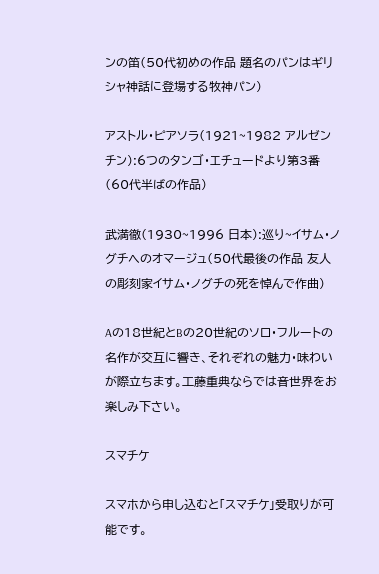ンの笛(50代初めの作品 題名のパンはギリシャ神話に登場する牧神パン)

アストル・ピアソラ(1921~1982 アルゼンチン):6つのタンゴ・エチュードより第3番(60代半ばの作品)

武満徹(1930~1996 日本):巡り~イサム・ノグチへのオマージュ(50代最後の作品 友人の彫刻家イサム・ノグチの死を悼んで作曲)

Aの18世紀とBの20世紀のソロ・フルートの名作が交互に響き、それぞれの魅力・味わいが際立ちます。工藤重典ならでは音世界をお楽しみ下さい。

スマチケ

スマホから申し込むと「スマチケ」受取りが可能です。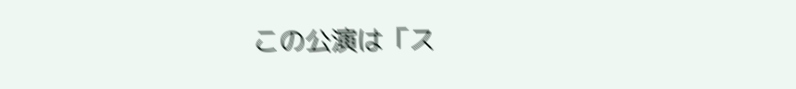この公演は「ス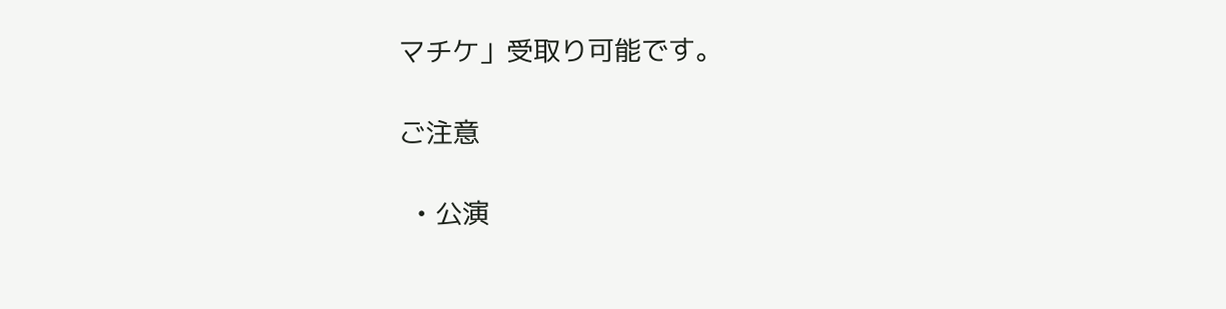マチケ」受取り可能です。

ご注意

  • 公演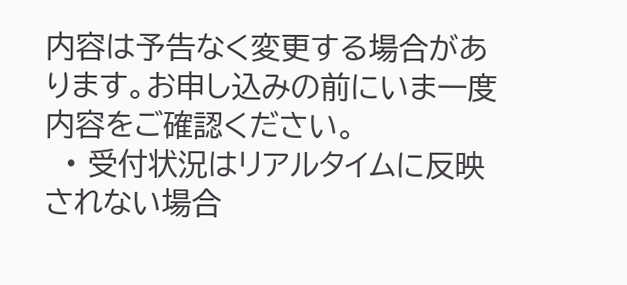内容は予告なく変更する場合があります。お申し込みの前にいま一度内容をご確認ください。
  • 受付状況はリアルタイムに反映されない場合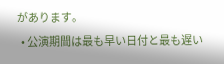があります。
  • 公演期間は最も早い日付と最も遅い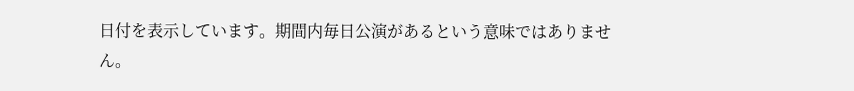日付を表示しています。期間内毎日公演があるという意味ではありません。